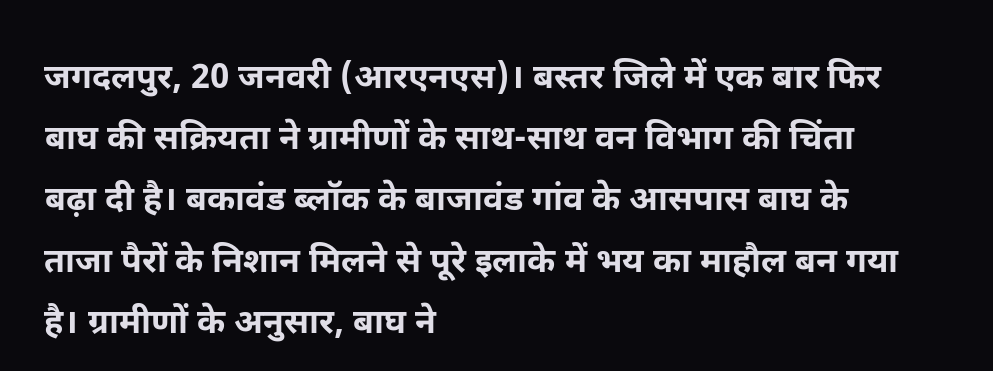जगदलपुर, 20 जनवरी (आरएनएस)। बस्तर जिले में एक बार फिर बाघ की सक्रियता ने ग्रामीणों के साथ-साथ वन विभाग की चिंता बढ़ा दी है। बकावंड ब्लॉक के बाजावंड गांव के आसपास बाघ के ताजा पैरों के निशान मिलने से पूरे इलाके में भय का माहौल बन गया है। ग्रामीणों के अनुसार, बाघ ने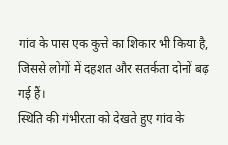गांव के पास एक कुत्ते का शिकार भी किया है, जिससे लोगों में दहशत और सतर्कता दोनों बढ़ गई हैं।
स्थिति की गंभीरता को देखते हुए गांव के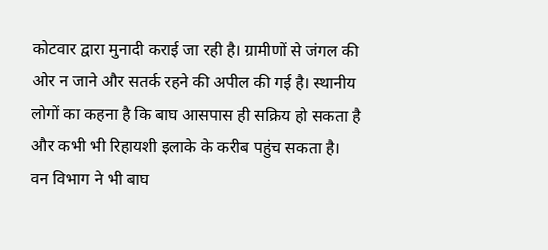कोटवार द्वारा मुनादी कराई जा रही है। ग्रामीणों से जंगल की ओर न जाने और सतर्क रहने की अपील की गई है। स्थानीय लोगों का कहना है कि बाघ आसपास ही सक्रिय हो सकता है और कभी भी रिहायशी इलाके के करीब पहुंच सकता है।
वन विभाग ने भी बाघ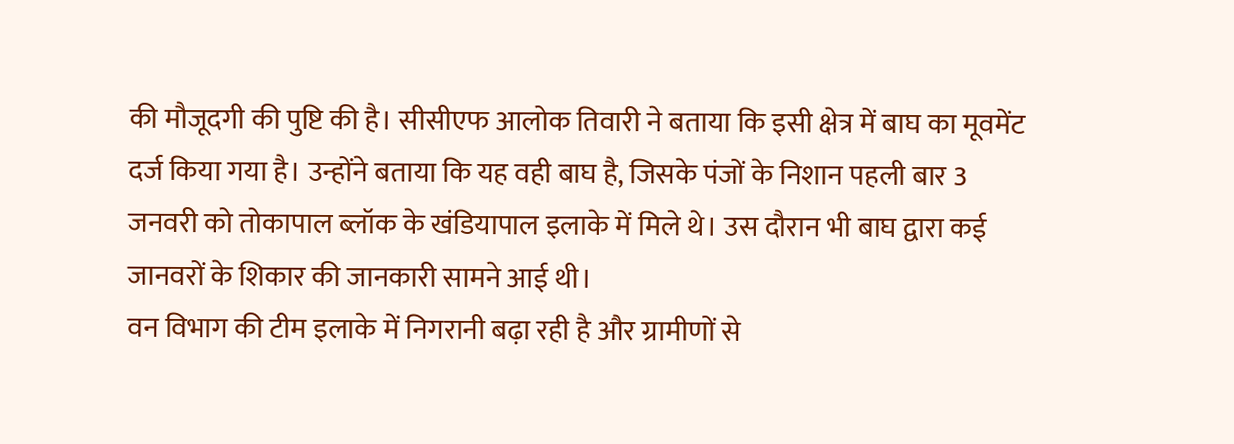की मौजूदगी की पुष्टि की है। सीसीएफ आलोक तिवारी ने बताया कि इसी क्षेत्र में बाघ का मूवमेंट दर्ज किया गया है। उन्होंने बताया कि यह वही बाघ है, जिसके पंजों के निशान पहली बार 3 जनवरी को तोकापाल ब्लॉक के खंडियापाल इलाके में मिले थे। उस दौरान भी बाघ द्वारा कई जानवरों के शिकार की जानकारी सामने आई थी।
वन विभाग की टीम इलाके में निगरानी बढ़ा रही है और ग्रामीणों से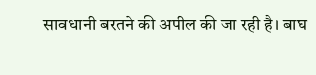सावधानी बरतने की अपील की जा रही है। बाघ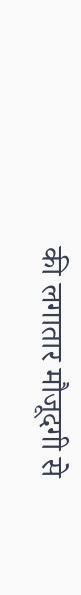की लगातार मौजूदगी से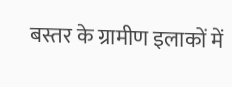बस्तर के ग्रामीण इलाकों में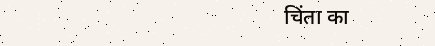चिंता का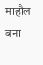माहौल बना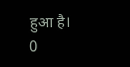हुआ है।
0